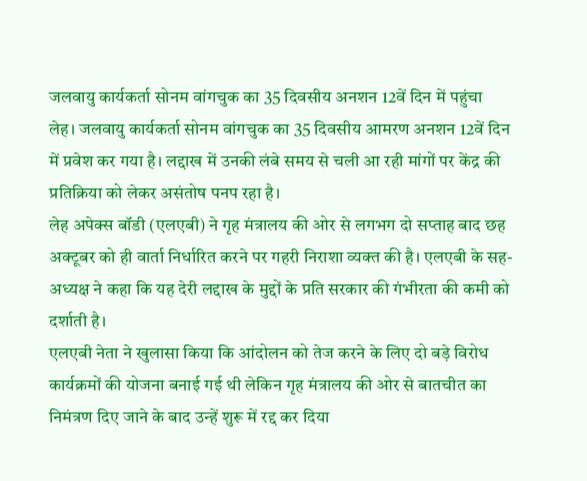जलवायु कार्यकर्ता सोनम वांगचुक का 35 दिवसीय अनशन 12वें दिन में पहुंचा
लेह। जलवायु कार्यकर्ता सोनम वांगचुक का 35 दिवसीय आमरण अनशन 12वें दिन में प्रवेश कर गया है। लद्दाख में उनकी लंबे समय से चली आ रही मांगों पर केंद्र की प्रतिक्रिया को लेकर असंतोष पनप रहा है।
लेह अपेक्स बॉडी (एलएबी) ने गृह मंत्रालय की ओर से लगभग दो सप्ताह बाद छह अक्टूबर को ही वार्ता निर्धारित करने पर गहरी निराशा व्यक्त की है। एलएबी के सह-अध्यक्ष ने कहा कि यह देरी लद्दाख के मुद्दों के प्रति सरकार की गंभीरता की कमी को दर्शाती है।
एलएबी नेता ने खुलासा किया कि आंदोलन को तेज करने के लिए दो बड़े विरोध कार्यक्रमों की योजना बनाई गई थी लेकिन गृह मंत्रालय की ओर से बातचीत का निमंत्रण दिए जाने के बाद उन्हें शुरू में रद्द कर दिया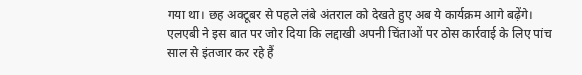गया था। छह अक्टूबर से पहले लंबे अंतराल को देखते हुए अब ये कार्यक्रम आगे बढ़ेंगे।
एलएबी ने इस बात पर जोर दिया कि लद्दाखी अपनी चिंताओं पर ठोस कार्रवाई के लिए पांच साल से इंतजार कर रहे हैं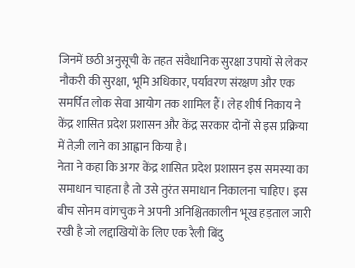जिनमें छठी अनुसूची के तहत संवैधानिक सुरक्षा उपायों से लेकर नौकरी की सुरक्षा, भूमि अधिकार, पर्यावरण संरक्षण और एक समर्पित लोक सेवा आयोग तक शामिल हैं। लेह शीर्ष निकाय ने केंद्र शासित प्रदेश प्रशासन और केंद्र सरकार दोनों से इस प्रक्रिया में तेज़ी लाने का आह्वान किया है।
नेता ने कहा कि अगर केंद्र शासित प्रदेश प्रशासन इस समस्या का समाधान चाहता है तो उसे तुरंत समाधान निकालना चाहिए। इस बीच सोनम वांगचुक ने अपनी अनिश्चितकालीन भूख हड़ताल जारी रखी है जो लद्दाखियों के लिए एक रैली बिंदु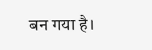बन गया है।